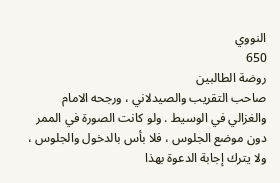النووي
650
روضة الطالبين
صاحب التقريب والصيدلاني ، ورجحه الامام والغزالي في الوسيط . ولو كانت الصورة في الممر دون موضع الجلوس ، فلا بأس بالدخول والجلوس ، ولا يترك إجابة الدعوة بهذا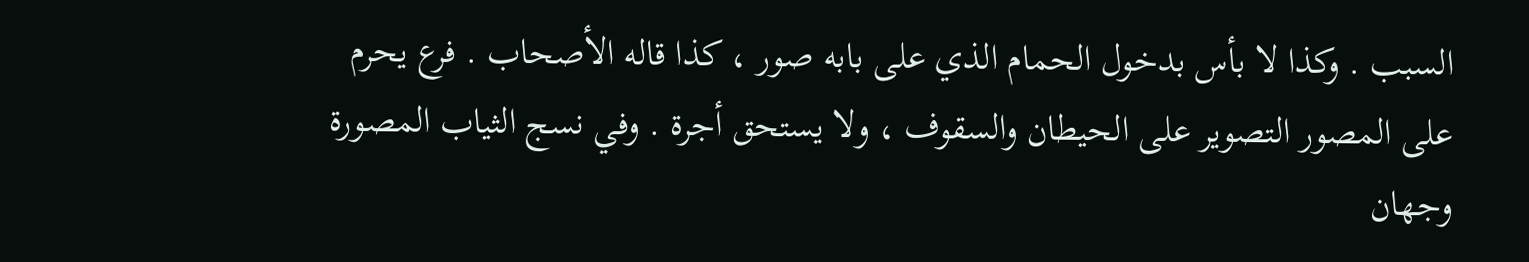السبب . وكذا لا بأس بدخول الحمام الذي على بابه صور ، كذا قاله الأصحاب . فرع يحرم على المصور التصوير على الحيطان والسقوف ، ولا يستحق أجرة . وفي نسج الثياب المصورة وجهان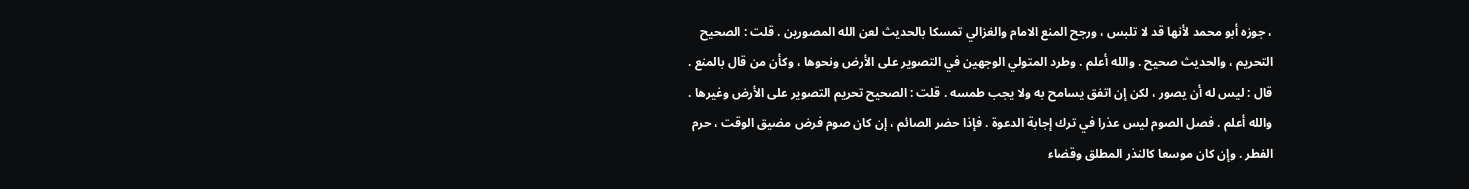، جوزه أبو محمد لأنها قد لا تلبس ، ورجح المنع الامام والغزالي تمسكا بالحديث لعن الله المصورين . قلت : الصحيح التحريم ، والحديث صحيح . والله أعلم . وطرد المتولي الوجهين في التصوير على الأرض ونحوها ، وكأن من قال بالمنع . قال : ليس له أن يصور ، لكن إن اتفق يسامح به ولا يجب طمسه . قلت : الصحيح تحريم التصوير على الأرض وغيرها . والله أعلم . فصل الصوم ليس عذرا في ترك إجابة الدعوة . فإذا حضر الصائم ، إن كان صوم فرض مضيق الوقت ، حرم الفطر . وإن كان موسعا كالنذر المطلق وقضاء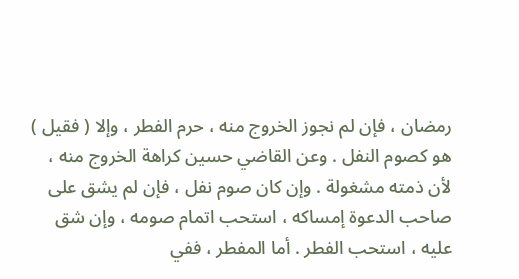رمضان ، فإن لم نجوز الخروج منه ، حرم الفطر ، وإلا ( فقيل ) هو كصوم النفل . وعن القاضي حسين كراهة الخروج منه ، لأن ذمته مشغولة . وإن كان صوم نفل ، فإن لم يشق على صاحب الدعوة إمساكه ، استحب اتمام صومه ، وإن شق عليه ، استحب الفطر . أما المفطر ، ففي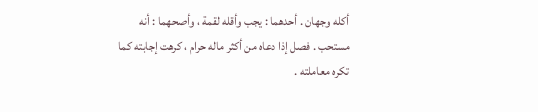أكله وجهان . أحدهما : يجب وأقله لقمة ، وأصحهما : أنه مستحب . فصل إذا دعاه من أكثر ماله حرام ، كرهت إجابته كما تكره معاملته .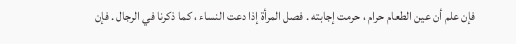فإن علم أن عين الطعام حرام ، حرمت إجابته . فصل المرأة إذا دعت النساء ، كما ذكرنا في الرجال . فإن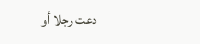دعت رجلا أو